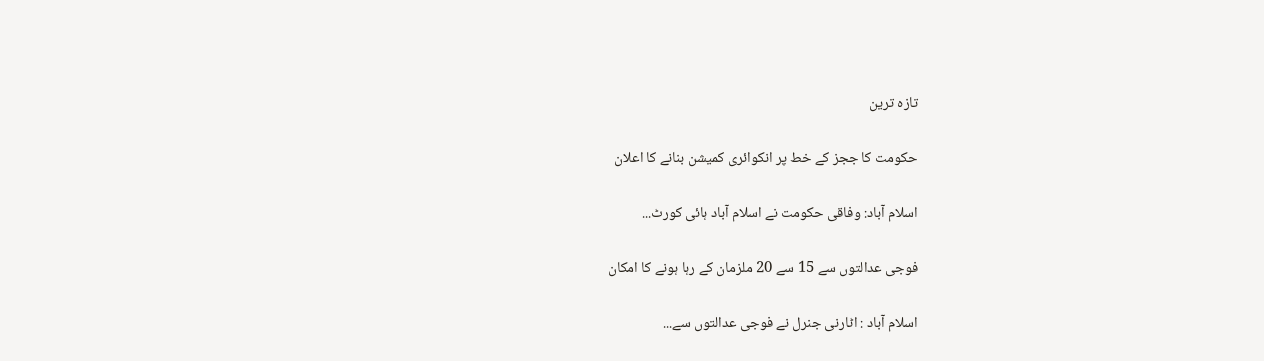تازہ ترین

حکومت کا ججز کے خط پر انکوائری کمیشن بنانے کا اعلان

اسلام آباد: وفاقی حکومت نے اسلام آباد ہائی کورٹ...

فوجی عدالتوں سے 15 سے 20 ملزمان کے رہا ہونے کا امکان

اسلام آباد : اٹارنی جنرل نے فوجی عدالتوں سے...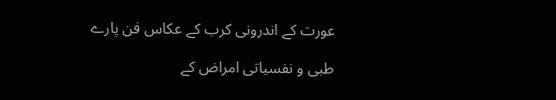عورت کے اندرونی کرب کے عکاس فن پارے

طبی و نفسیاتی امراض کے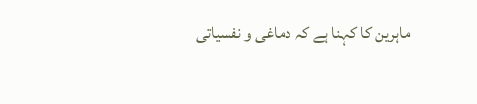ماہرین کا کہنا ہے کہ دماغی و نفسیاتی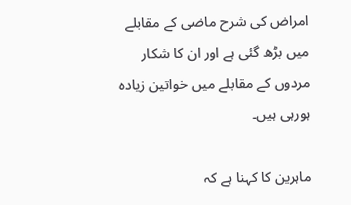امراض کی شرح ماضی کے مقابلے میں بڑھ گئی ہے اور ان کا شکار مردوں کے مقابلے میں خواتین زیادہ ہورہی ہیں۔

ماہرین کا کہنا ہے کہ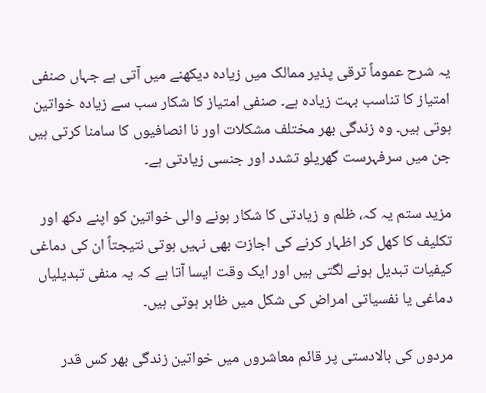یہ شرح عموماً ترقی پذیر ممالک میں زیادہ دیکھنے میں آتی ہے جہاں صنفی امتیاز کا تناسب بہت زیادہ ہے۔ صنفی امتیاز کا شکار سب سے زیادہ خواتین ہوتی ہیں۔ وہ زندگی بھر مختلف مشکلات اور نا انصافیوں کا سامنا کرتی ہیں جن میں سرفہرست گھریلو تشدد اور جنسی زیادتی ہے۔

مزید ستم یہ کہ، ظلم و زیادتی کا شکار ہونے والی خواتین کو اپنے دکھ اور تکلیف کا کھل کر اظہار کرنے کی اجازت بھی نہیں ہوتی نتیجتاً ان کی دماغی کیفیات تبدیل ہونے لگتی ہیں اور ایک وقت ایسا آتا ہے کہ یہ منفی تبدیلیاں دماغی یا نفسیاتی امراض کی شکل میں ظاہر ہوتی ہیں۔

مردوں کی بالادستی پر قائم معاشروں میں خواتین زندگی بھر کس قدر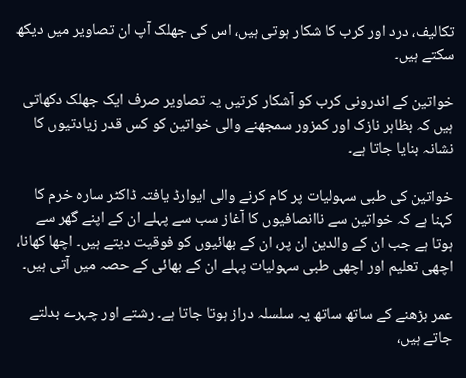تکالیف، درد اور کرب کا شکار ہوتی ہیں، اس کی جھلک آپ ان تصاویر میں دیکھ سکتے ہیں۔

خواتین کے اندرونی کرب کو آشکار کرتیں یہ تصاویر صرف ایک جھلک دکھاتی ہیں کہ بظاہر نازک اور کمزور سمجھنے والی خواتین کو کس قدر زیادتیوں کا نشانہ بنایا جاتا ہے۔

خواتین کی طبی سہولیات پر کام کرنے والی ایوارڈ یافتہ ڈاکٹر سارہ خرم کا کہنا ہے کہ خواتین سے ناانصافیوں کا آغاز سب سے پہلے ان کے اپنے گھر سے ہوتا ہے جب ان کے والدین ان پر، ان کے بھائیوں کو فوقیت دیتے ہیں۔ اچھا کھانا، اچھی تعلیم اور اچھی طبی سہولیات پہلے ان کے بھائی کے حصہ میں آتی ہیں۔

عمر بڑھنے کے ساتھ ساتھ یہ سلسلہ دراز ہوتا جاتا ہے۔ رشتے اور چہرے بدلتے جاتے ہیں،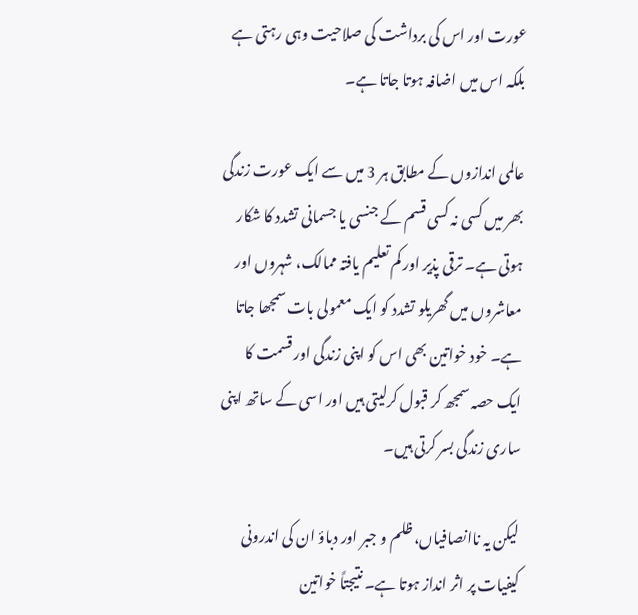عورت اور اس کی برداشت کی صلاحیت وہی رہتی ہے بلکہ اس میں اضافہ ہوتا جاتا ہے۔

عالمی اندازوں کے مطابق ہر 3 میں سے ایک عورت زندگی بھر میں کسی نہ کسی قسم کے جنسی یا جسمانی تشدد کا شکار ہوتی ہے۔ ترقی پذیر اور کم تعلیم یافتہ ممالک، شہروں اور معاشروں میں گھریلو تشدد کو ایک معمولی بات سمجھا جاتا ہے۔ خود خواتین بھی اس کو اپنی زندگی اور قسمت کا ایک حصہ سمجھ کر قبول کرلیتی ہیں اور اسی کے ساتھ اپنی ساری زندگی بسر کرتی ہیں۔

لیکن یہ ناانصافیاں، ظلم و جبر اور دباؤ ان کی اندرونی کیفیات پر اثر انداز ہوتا ہے۔ نتیجتاً خواتین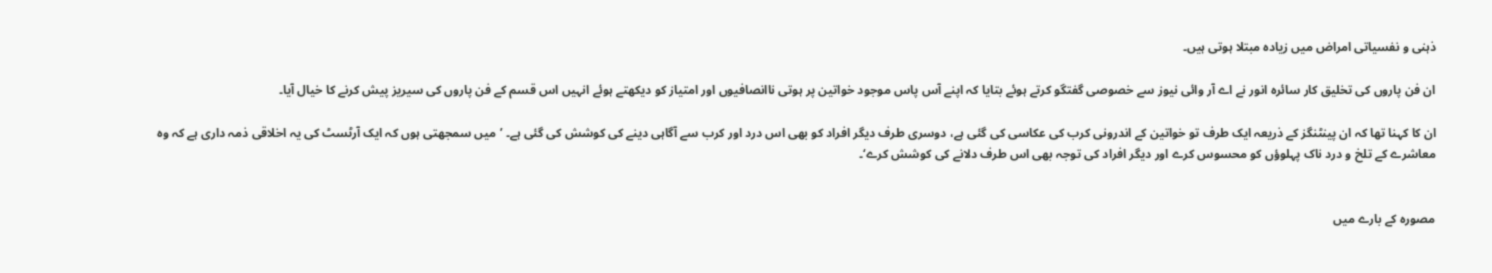ذہنی و نفسیاتی امراض میں زیادہ مبتلا ہوتی ہیں۔

ان فن پاروں کی تخلیق کار سائرہ انور نے اے آر وائی نیوز سے خصوصی گفتگو کرتے ہوئے بتایا کہ اپنے آس پاس موجود خواتین پر ہوتی ناانصافیوں اور امتیاز کو دیکھتے ہوئے انہیں اس قسم کے فن پاروں کی سیریز پیش کرنے کا خیال آیا۔

ان کا کہنا تھا کہ ان پینٹنگز کے ذریعہ ایک طرف تو خواتین کے اندرونی کرب کی عکاسی کی گئی ہے، دوسری طرف دیگر افراد کو بھی اس درد اور کرب سے آگاہی دینے کی کوشش کی گئی ہے۔ ’میں سمجھتی ہوں کہ ایک آرٹسٹ کی یہ اخلاقی ذمہ داری ہے کہ وہ معاشرے کے تلخ و درد ناک پہلوؤں کو محسوس کرے اور دیگر افراد کی توجہ بھی اس طرف دلانے کی کوشش کرے‘۔


مصورہ کے بارے میں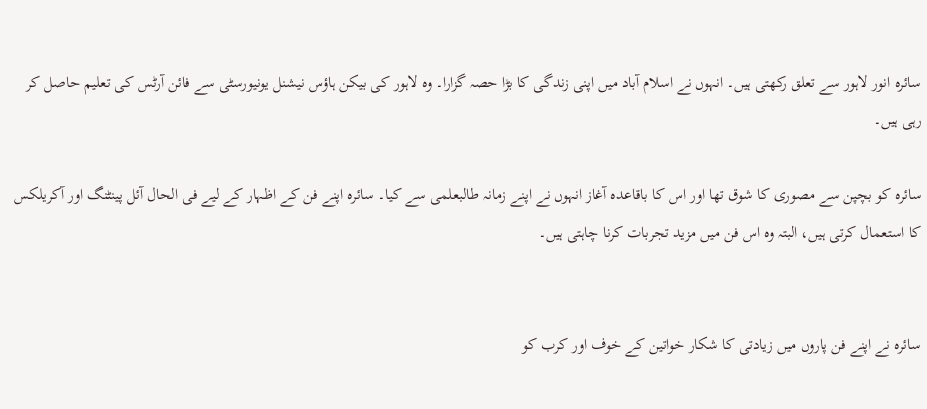سائرہ انور لاہور سے تعلق رکھتی ہیں۔ انہوں نے اسلام آباد میں اپنی زندگی کا بڑا حصہ گزارا۔ وہ لاہور کی بیکن ہاؤس نیشنل یونیورسٹی سے فائن آرٹس کی تعلیم حاصل کر رہی ہیں۔

سائرہ کو بچپن سے مصوری کا شوق تھا اور اس کا باقاعدہ آغاز انہوں نے اپنے زمانہ طالبعلمی سے کیا۔ سائرہ اپنے فن کے اظہار کے لیے فی الحال آئل پینٹنگ اور آکریلکس کا استعمال کرتی ہیں، البتہ وہ اس فن میں مزید تجربات کرنا چاہتی ہیں۔


سائرہ نے اپنے فن پاروں میں زیادتی کا شکار خواتین کے خوف اور کرب کو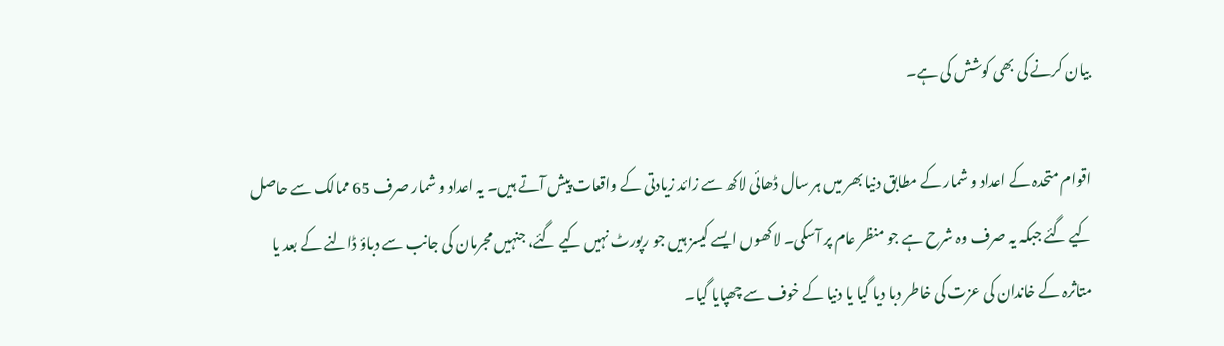بیان کرنے کی بھی کوشش کی ہے۔

اقوام متحدہ کے اعداد و شمار کے مطابق دنیا بھر میں ہر سال ڈھائی لاکھ سے زائد زیادتی کے واقعات پیش آتے ہیں۔ یہ اعداد و شمار صرف 65 ممالک سے حاصل کیے گئے جبکہ یہ صرف وہ شرح ہے جو منظر عام پر آسکی۔ لاکھوں ایسے کیسز ہیں جو رپورٹ نہیں کیے گئے، جنہیں مجرمان کی جانب سے دباؤ ڈالنے کے بعد یا متاثرہ کے خاندان کی عزت کی خاطر دبا دیا گیا یا دنیا کے خوف سے چھپایا گیا۔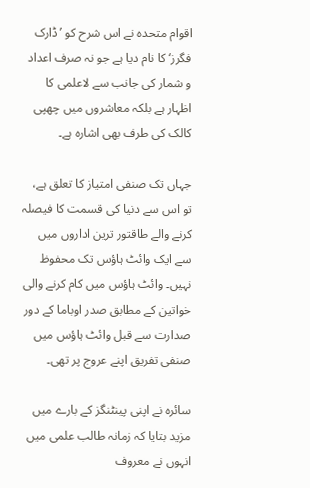اقوام متحدہ نے اس شرح کو ’ڈارک فگرز‘ کا نام دیا ہے جو نہ صرف اعداد و شمار کی جانب سے لاعلمی کا اظہار ہے بلکہ معاشروں میں چھپی کالک کی طرف بھی اشارہ ہے۔

جہاں تک صنفی امتیاز کا تعلق ہے، تو اس سے دنیا کی قسمت کا فیصلہ کرنے والے طاقتور ترین اداروں میں سے ایک وائٹ ہاؤس تک محفوظ نہیں۔ وائٹ ہاؤس میں کام کرنے والی خواتین کے مطابق صدر اوباما کے دور صدارت سے قبل وائٹ ہاؤس میں صنفی تفریق اپنے عروج پر تھی۔

سائرہ نے اپنی پینٹنگز کے بارے میں مزید بتایا کہ زمانہ طالب علمی میں انہوں نے معروف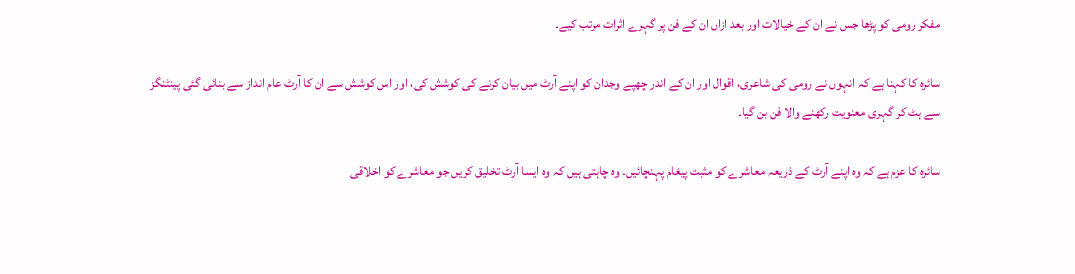مفکر رومی کو پڑھا جس نے ان کے خیالات اور بعد ازاں ان کے فن پر گہرے اثرات مرتب کیے۔

سائرہ کا کہنا ہے کہ انہوں نے رومی کی شاعری، اقوال اور ان کے اندر چھپے وجدان کو اپنے آرٹ میں بیان کرنے کی کوشش کی، اور اس کوشش سے ان کا آرٹ عام انداز سے بنائی گئی پینٹنگز سے ہٹ کر گہری معنویت رکھنے والا فن بن گیا۔

سائرہ کا عزم ہے کہ وہ اپنے آرٹ کے ذریعہ معاشرے کو مثبت پیغام پہنچائیں۔ وہ چاہتی ہیں کہ وہ ایسا آرٹ تخلیق کریں جو معاشرے کو اخلاقی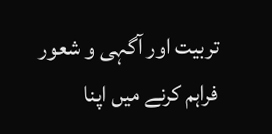تربیت اور آگہی و شعور فراہم کرنے میں اپنا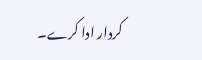کردار ادا کرے۔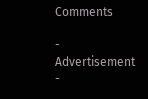Comments

- Advertisement -